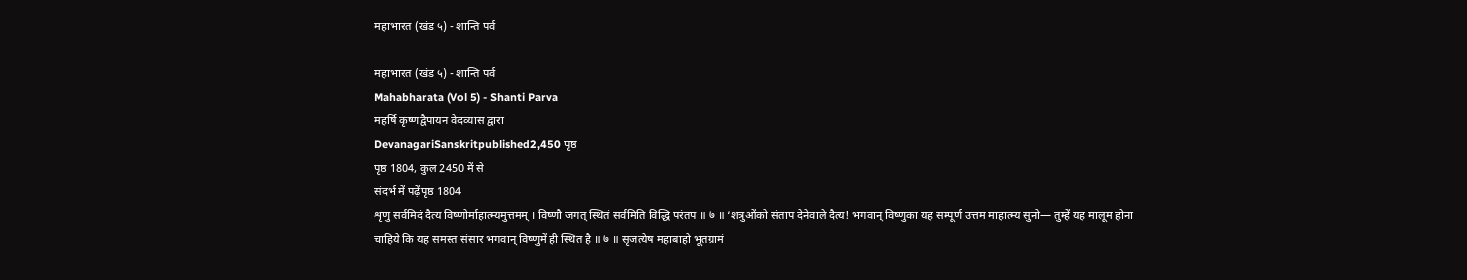महाभारत (खंड ५) - शान्ति पर्व

महाभारत (खंड ५) - शान्ति पर्व
Mahabharata (Vol 5) - Shanti Parva
महर्षि कृष्णद्वैपायन वेदव्यास द्वारा
DevanagariSanskritpublished2,450 पृष्ठ
पृष्ठ 1804, कुल 2450 में से
संदर्भ में पढ़ेंपृष्ठ 1804
शृणु सर्वमिदं दैत्य विष्णोर्माहात्म्यमुत्तमम् । विष्णौ जगत् स्थितं सर्वमिति विद्धि परंतप ॥ ७ ॥ ‘शत्रुओंको संताप देनेवाले दैत्य! भगवान् विष्णुका यह सम्पूर्ण उत्तम माहात्म्य सुनो— तुम्हें यह मालूम होना चाहिये कि यह समस्त संसार भगवान् विष्णुमें ही स्थित है ॥ ७ ॥ सृजत्येष महाबाहो भूतग्रामं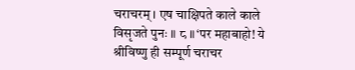चराचरम् । एष चाक्षिपते काले काले विसृजते पुनः ॥ ८ ॥ ‘पर महाबाहो! ये श्रीविष्णु ही सम्पूर्ण चराचर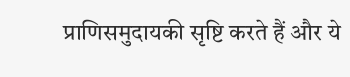प्राणिसमुदायकी सृष्टि करते हैं और ये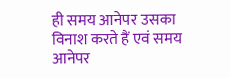ही समय आनेपर उसका विनाश करते हैं एवं समय आनेपर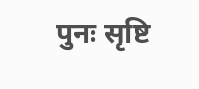पुनः सृष्टि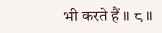भी करते हैं ॥ ८ ॥